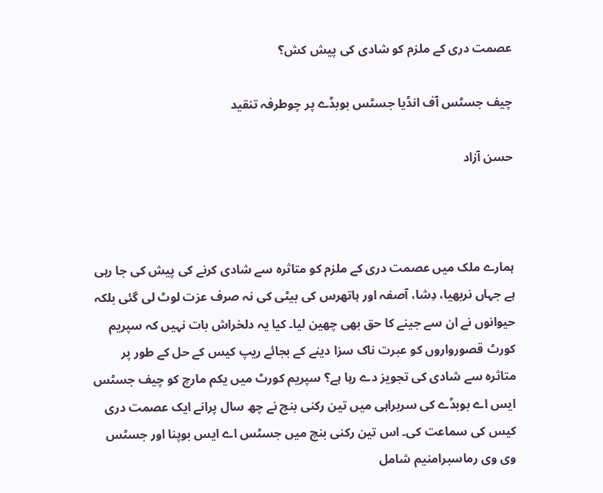عصمت دری کے ملزم کو شادی کی پیش کش؟

چیف جسٹس آف انڈیا جسٹس بوبڈے پر چوطرفہ تنقید

حسن آزاد



ہمارے ملک میں عصمت دری کے ملزم کو متاثرہ سے شادی کرنے کی پیش کی جا رہی ہے جہاں نربھیا، دِشا، آصفہ اور ہاتھرس کی بیٹی کی نہ صرف عزت لوٹ لی گئی بلکہ حیوانوں نے ان سے جینے کا حق بھی چھین لیا۔ کیا یہ دلخراش بات نہیں کہ سپریم کورٹ قصورواروں کو عبرت ناک سزا دینے کے بجائے ریپ کیس کے حل کے طور پر متاثرہ سے شادی کی تجویز دے رہا ہے؟ سپریم کورٹ میں یکم مارچ کو چیف جسٹس ایس اے بوبڈے کی سربراہی میں تین رکنی بنچ نے چھ سال پرانے ایک عصمت دری کیس کی سماعت کی۔ اس تین رکنی بنچ میں جسٹس اے ایس بوپنا اور جسٹس وی وی رماسبرامنیم شامل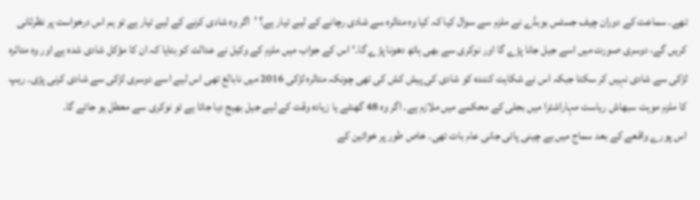تھے۔ سماعت کے دوران چیف جسٹس بوبڈے نے ملزم سے سوال کیا کہ کیا وہ متاثرہ سے شادی رچانے کے لیے تیار ہے؟ ’اگر وہ شادی کرنے کے لیے تیار ہے تو ہم اس درخواست پر نظرثانی کریں گے، دوسری صورت میں اسے جیل جانا پڑے گا اور نوکری سے بھی ہاتھ دھونا پڑے گا۔‘ اس کے جواب میں ملزم کے وکیل نے عدالت کو بتایا کہ ان کا مؤکل شادی شدہ ہے اور وہ متاثرہ لڑکی سے شادی نہیں کر سکتا جبکہ اس نے شکایت کنندہ کو شادی کی پیش کش کی تھی چونکہ متاثرہ لڑکی 2016 میں نابالغ تھی اس لیے اسے دوسری لڑکی سے شادی کرنی پڑی۔ ریپ کا ملزم موہت سبھاش ریاست مہاراشٹرا میں بجلی کے محکمے میں ملازم ہے۔ اگر وہ 48 گھنٹے یا زیادہ وقت کے لیے جیل بھیج دیا جاتا ہے تو نوکری سے معطل ہو جائے گا۔
اس پورے واقعے کے بعد سماج میں بے چینی پائی جانی عام بات تھی۔ خاص طور پر خواتین کے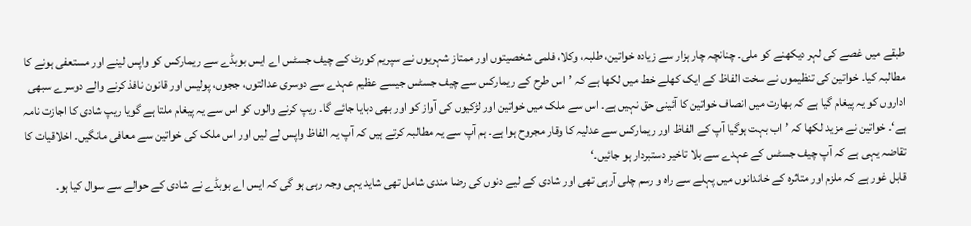طبقے میں غصے کی لہر دیکھنے کو ملی۔ چنانچہ چار ہزار سے زیادہ خواتین، طلبہ، وکلا، فلمی شخصیتوں اور ممتاز شہریوں نے سپریم کورٹ کے چیف جسٹس اے ایس بوبڈے سے ریمارکس کو واپس لینے اور مستعفی ہونے کا مطالبہ کیا۔ خواتین کی تنظیموں نے سخت الفاظ کے ایک کھلے خط میں لکھا ہے کہ ’اس طرح کے ریمارکس سے چیف جسٹس جیسے عظیم عہدے سے دوسری عدالتوں، ججوں، پولیس اور قانون نافذ کرنے والے دوسرے سبھی اداروں کو یہ پیغام گیا ہے کہ بھارت میں انصاف خواتین کا آئینی حق نہیں ہے۔ اس سے ملک میں خواتین اور لڑکیوں کی آواز کو اور بھی دبایا جائے گا۔ ریپ کرنے والوں کو اس سے یہ پیغام ملتا ہے گویا ریپ شادی کا اجازت نامہ ہے‘۔ خواتین نے مزید لکھا کہ ’اب بہت ہوگیا آپ کے الفاظ اور ریمارکس سے عدلیہ کا وقار مجروح ہوا ہے۔ ہم آپ سے یہ مطالبہ کرتے ہیں کہ آپ یہ الفاظ واپس لے لیں اور اس ملک کی خواتین سے معافی مانگیں۔ اخلاقیات کا تقاضہ یہی ہے کہ آپ چیف جسٹس کے عہدے سے بلا تاخیر دستبردار ہو جائیں۔‘
قابل غور ہے کہ ملزم اور متاثرہ کے خاندانوں میں پہلے سے راہ و رسم چلی آرہی تھی اور شادی کے لیے دنوں کی رضا مندی شامل تھی شاید یہی وجہ رہی ہو گی کہ ایس اے بوبڈے نے شادی کے حوالے سے سوال کیا ہو۔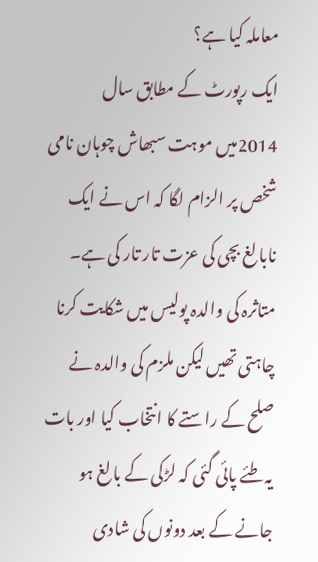معاملہ کیا ہے؟
ایک رپورٹ کے مطابق سال 2014میں موہت سبھاش چوہان نامی شخص پر الزام لگا کہ اس نے ایک نابالغ بچی کی عزت تار تار کی ہے۔ متاثرہ کی والدہ پولیس میں شکایت کرنا چاہتی تھیں لیکن ملزم کی والدہ نے صلح کے راستے کا انتخاب کیا اور بات یہ طئے پائی گئی کہ لڑکی کے بالغ ہو جانے کے بعد دونوں کی شادی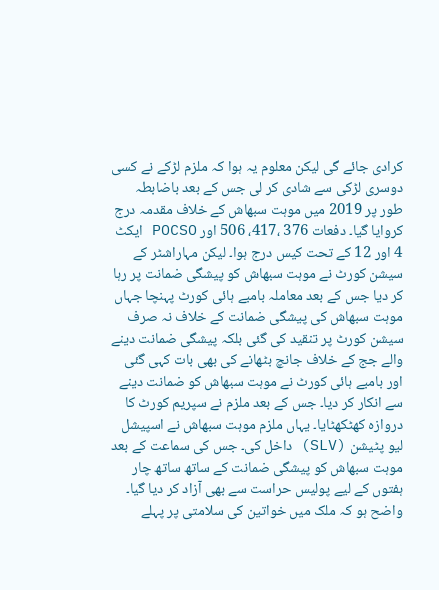کرادی جائے گی لیکن معلوم یہ ہوا کہ ملزم لڑکے نے کسی دوسری لڑکی سے شادی کر لی جس کے بعد باضابطہ طور پر 2019 میں موہت سبھاش کے خلاف مقدمہ درج کروایا گیا۔ دفعات 376 ،417، 506 اور POCSO ایکٹ 4 اور 12 کے تحت کیس درج ہوا۔ لیکن مہاراشٹر کے سیشن کورٹ نے موہت سبھاش کو پیشگی ضمانت پر رہا کر دیا جس کے بعد معاملہ بامبے ہائی کورٹ پہنچا جہاں موہت سبھاش کی پیشگی ضمانت کے خلاف نہ صرف سیشن کورٹ پر تنقید کی گئی بلکہ پیشگی ضمانت دینے والے جج کے خلاف جانچ بٹھانے کی بھی بات کہی گئی اور بامبے ہائی کورٹ نے موہت سبھاش کو ضمانت دینے سے انکار کر دیا۔ جس کے بعد ملزم نے سپریم کورٹ کا دروازہ کھٹکھٹایا۔ یہاں ملزم موہت سبھاش نے اسپیشل لیو پٹیشن (SLV) داخل کی۔ جس کی سماعت کے بعد موہت سبھاش کو پیشگی ضمانت کے ساتھ ساتھ چار ہفتوں کے لیے پولیس حراست سے بھی آزاد کر دیا گیا۔
واضح ہو کہ ملک میں خواتین کی سلامتی پر پہلے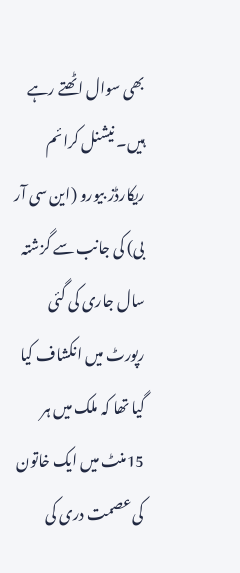بھی سوال اٹھتے رہے ہیں۔ نیشنل کرائم ریکارڈز بیورو (این سی آر بی) کی جانب سے گزشتہ سال جاری کی گئی رپورٹ میں انکشاف کیا گیا تھا کہ ملک میں ہر 15منٹ میں ایک خاتون کی عصمت دری کی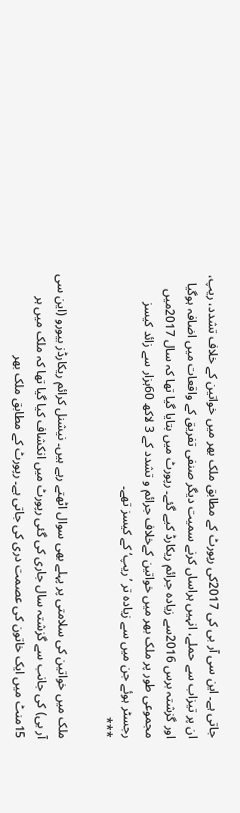جاتی ہے۔ این سی آر بی کی 2017کی رپورٹ کے مطابق ملک بھر میں خواتین کے خلاف تشدد، ریپ، ان پر تیزاب سے حملے، انہیں ہراساں کرنے سمیت دیگر صنفی تفریق کے واقعات میں اضافہ ہوگیا اور گزشتہ برس 2016سے زیادہ جرائم ریکارڈ کیے گئے۔ رپورٹ میں بتایا گیا تھا کہ سال 2017میں مجموعی طور پر ملک بھر میں خواتین کےخلاف جرائم و تشدد کے 3 لاکھ 60ہزار سے زائد کیسز رجسٹر ہوئے جن میں سے زیادہ تر ’ریپ‘ کے کیسز تھے۔
***

ملک میں خواتین کی سلامتی پر پہلے بھی سوال اٹھتے رہے ہیں۔ نیشنل کرائم ریکارڈز بیورو (این سی آر بی) کی جانب سے گزشتہ سال جاری کی گئی رپورٹ میں انکشاف کیا گیا تھا کہ ملک میں ہر 15منٹ میں ایک خاتون کی عصمت دری کی جاتی ہے۔ رپورٹ کے مطابق ملک بھر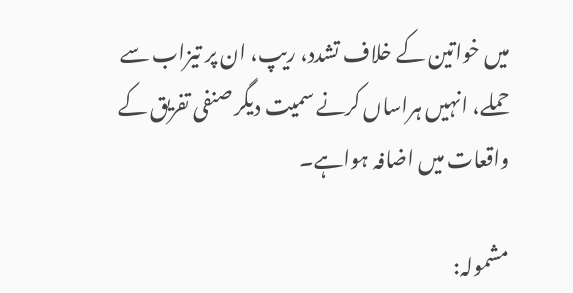میں خواتین کے خلاف تشدد، ریپ، ان پر تیزاب سے حملے، انہیں ہراساں کرنے سمیت دیگر صنفی تفریق کے واقعات میں اضافہ ہواہے۔

مشمولہ: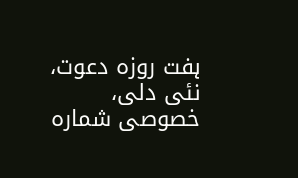ہفت روزہ دعوت، نئی دلی، خصوصی شمارہ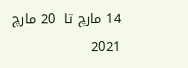14 مارچ تا  20 مارچ 2021